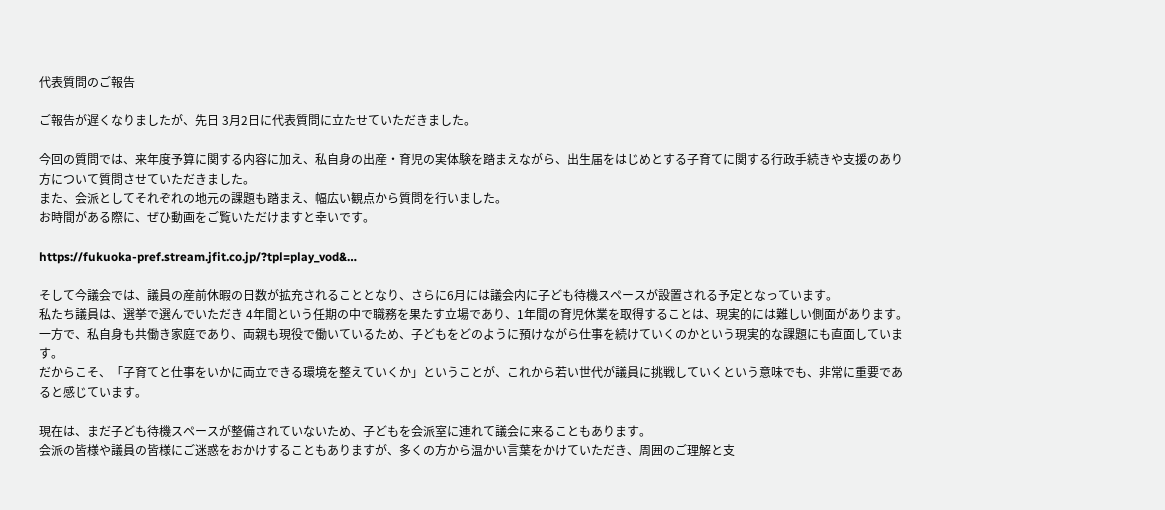代表質問のご報告

ご報告が遅くなりましたが、先日 3月2日に代表質問に立たせていただきました。

今回の質問では、来年度予算に関する内容に加え、私自身の出産・育児の実体験を踏まえながら、出生届をはじめとする子育てに関する行政手続きや支援のあり方について質問させていただきました。
また、会派としてそれぞれの地元の課題も踏まえ、幅広い観点から質問を行いました。
お時間がある際に、ぜひ動画をご覧いただけますと幸いです。

https://fukuoka-pref.stream.jfit.co.jp/?tpl=play_vod&…

そして今議会では、議員の産前休暇の日数が拡充されることとなり、さらに6月には議会内に子ども待機スペースが設置される予定となっています。
私たち議員は、選挙で選んでいただき 4年間という任期の中で職務を果たす立場であり、1年間の育児休業を取得することは、現実的には難しい側面があります。
一方で、私自身も共働き家庭であり、両親も現役で働いているため、子どもをどのように預けながら仕事を続けていくのかという現実的な課題にも直面しています。
だからこそ、「子育てと仕事をいかに両立できる環境を整えていくか」ということが、これから若い世代が議員に挑戦していくという意味でも、非常に重要であると感じています。

現在は、まだ子ども待機スペースが整備されていないため、子どもを会派室に連れて議会に来ることもあります。
会派の皆様や議員の皆様にご迷惑をおかけすることもありますが、多くの方から温かい言葉をかけていただき、周囲のご理解と支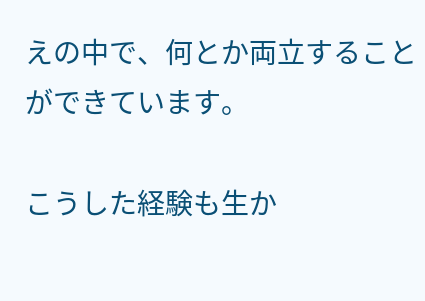えの中で、何とか両立することができています。

こうした経験も生か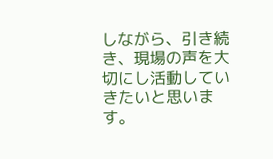しながら、引き続き、現場の声を大切にし活動していきたいと思います。